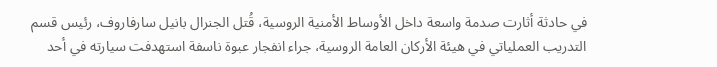في حادثة أثارت صدمة واسعة داخل الأوساط الأمنية الروسية، قُتل الجنرال بانيل سارفاروف، رئيس قسم التدريب العملياتي في هيئة الأركان العامة الروسية، جراء انفجار عبوة ناسفة استهدفت سيارته في أحد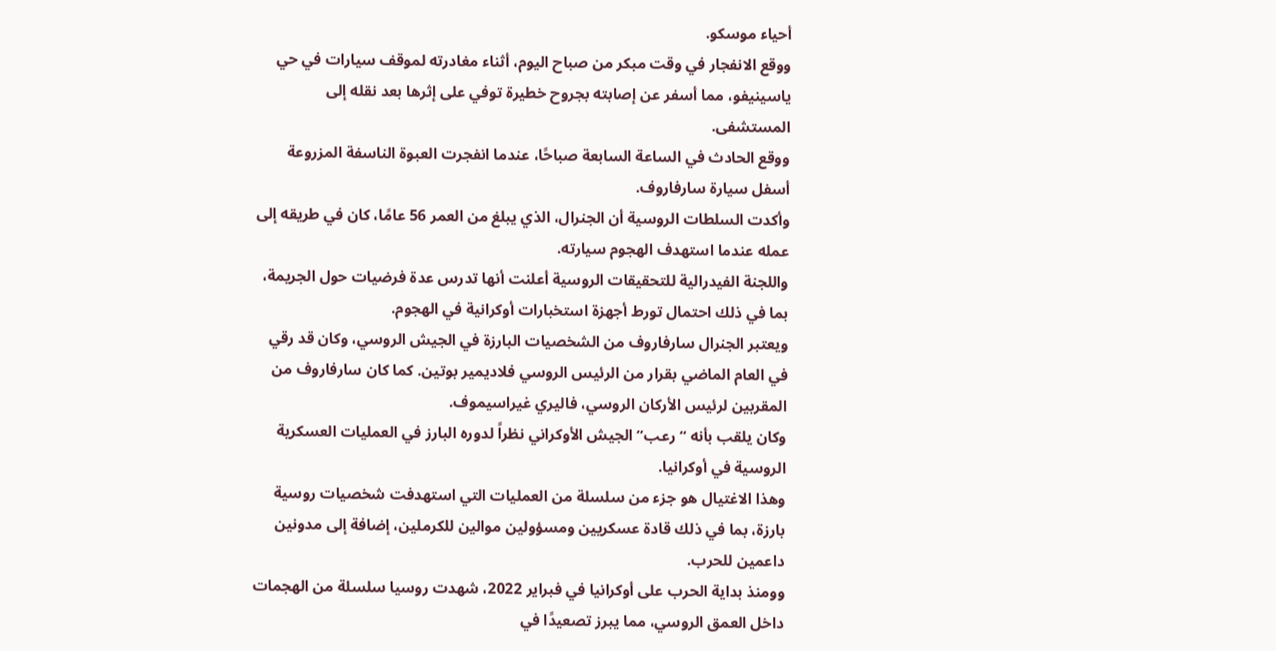أحياء موسكو.
ووقع الانفجار في وقت مبكر من صباح اليوم، أثناء مغادرته لموقف سيارات في حي ياسينيفو، مما أسفر عن إصابته بجروح خطيرة توفي على إثرها بعد نقله إلى المستشفى.
ووقع الحادث في الساعة السابعة صباحًا، عندما انفجرت العبوة الناسفة المزروعة أسفل سيارة سارفاروف.
وأكدت السلطات الروسية أن الجنرال، الذي يبلغ من العمر 56 عامًا، كان في طريقه إلى عمله عندما استهدف الهجوم سيارته.
واللجنة الفيدرالية للتحقيقات الروسية أعلنت أنها تدرس عدة فرضيات حول الجريمة، بما في ذلك احتمال تورط أجهزة استخبارات أوكرانية في الهجوم.
ويعتبر الجنرال سارفاروف من الشخصيات البارزة في الجيش الروسي، وكان قد رقي في العام الماضي بقرار من الرئيس الروسي فلاديمير بوتين. كما كان سارفاروف من المقربين لرئيس الأركان الروسي، فاليري غيراسيموف.
وكان يلقب بأنه “رعب” الجيش الأوكراني نظراً لدوره البارز في العمليات العسكرية الروسية في أوكرانيا.
وهذا الاغتيال هو جزء من سلسلة من العمليات التي استهدفت شخصيات روسية بارزة، بما في ذلك قادة عسكريين ومسؤولين موالين للكرملين، إضافة إلى مدونين داعمين للحرب.
وومنذ بداية الحرب على أوكرانيا في فبراير 2022، شهدت روسيا سلسلة من الهجمات داخل العمق الروسي، مما يبرز تصعيدًا في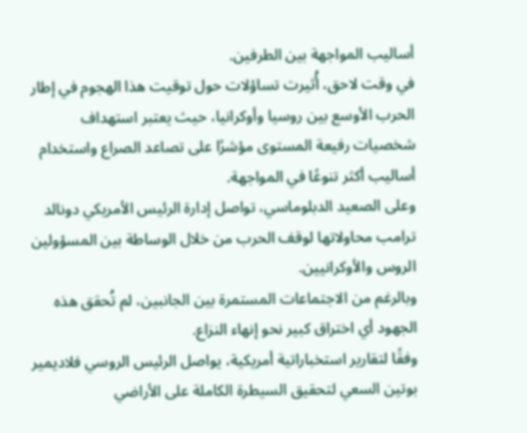أساليب المواجهة بين الطرفين.
في وقت لاحق، أُثيرت تساؤلات حول توقيت هذا الهجوم في إطار الحرب الأوسع بين روسيا وأوكرانيا، حيث يعتبر استهداف شخصيات رفيعة المستوى مؤشرًا على تصاعد الصراع واستخدام أساليب أكثر تنوعًا في المواجهة.
وعلى الصعيد الدبلوماسي، تواصل إدارة الرئيس الأمريكي دونالد ترامب محاولاتها لوقف الحرب من خلال الوساطة بين المسؤولين الروس والأوكرانيين.
وبالرغم من الاجتماعات المستمرة بين الجانبين، لم تُحقق هذه الجهود أي اختراق كبير نحو إنهاء النزاع.
وفقًا لتقارير استخباراتية أمريكية، يواصل الرئيس الروسي فلاديمير بوتين السعي لتحقيق السيطرة الكاملة على الأراضي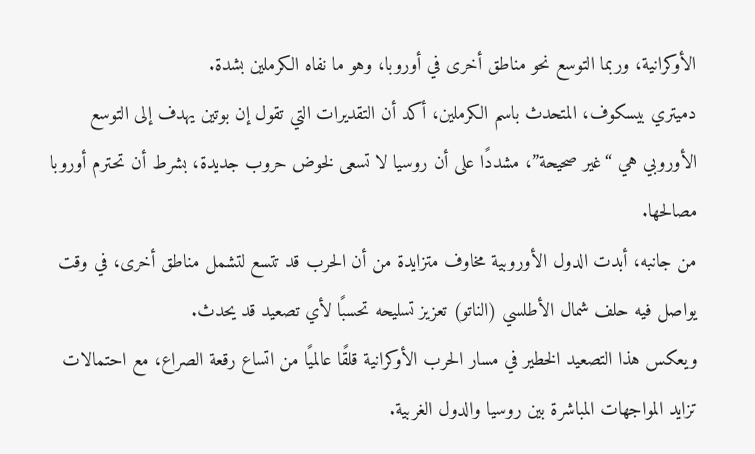الأوكرانية، وربما التوسع نحو مناطق أخرى في أوروبا، وهو ما نفاه الكرملين بشدة.
دميتري بيسكوف، المتحدث باسم الكرملين، أكد أن التقديرات التي تقول إن بوتين يهدف إلى التوسع الأوروبي هي “غير صحيحة”، مشددًا على أن روسيا لا تسعى لخوض حروب جديدة، بشرط أن تحترم أوروبا مصالحها.
من جانبه، أبدت الدول الأوروبية مخاوف متزايدة من أن الحرب قد تتسع لتشمل مناطق أخرى، في وقت يواصل فيه حلف شمال الأطلسي (الناتو) تعزيز تسليحه تحسبًا لأي تصعيد قد يحدث.
ويعكس هذا التصعيد الخطير في مسار الحرب الأوكرانية قلقًا عالميًا من اتساع رقعة الصراع، مع احتمالات تزايد المواجهات المباشرة بين روسيا والدول الغربية.